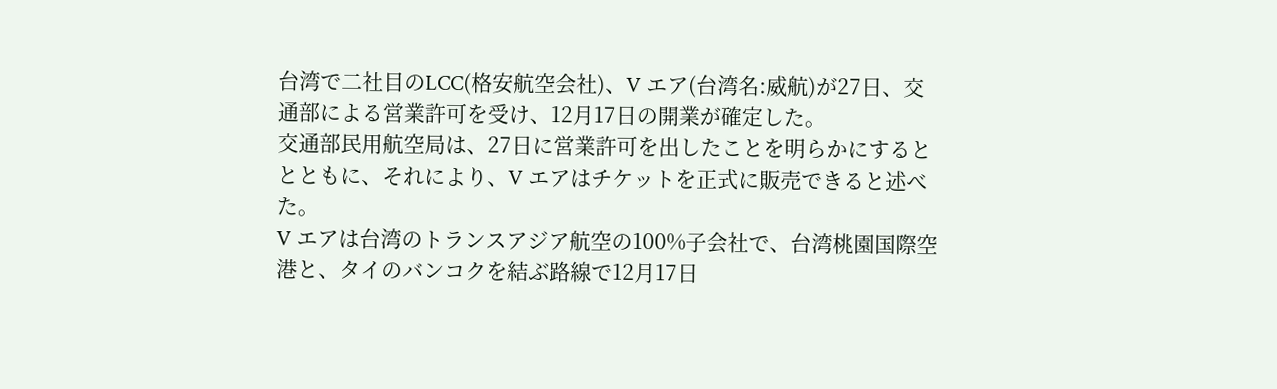台湾で二社目のLCC(格安航空会社)、V エア(台湾名:威航)が27日、交通部による営業許可を受け、12月17日の開業が確定した。
交通部民用航空局は、27日に営業許可を出したことを明らかにするととともに、それにより、V エアはチケットを正式に販売できると述べた。
V エアは台湾のトランスアジア航空の100%子会社で、台湾桃園国際空港と、タイのバンコクを結ぶ路線で12月17日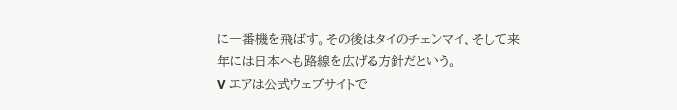に一番機を飛ばす。その後はタイのチェンマイ、そして来年には日本へも路線を広げる方針だという。
V エアは公式ウェブサイトで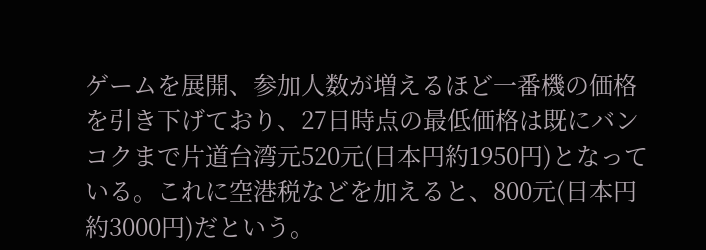ゲームを展開、参加人数が増えるほど一番機の価格を引き下げており、27日時点の最低価格は既にバンコクまで片道台湾元520元(日本円約1950円)となっている。これに空港税などを加えると、800元(日本円約3000円)だという。